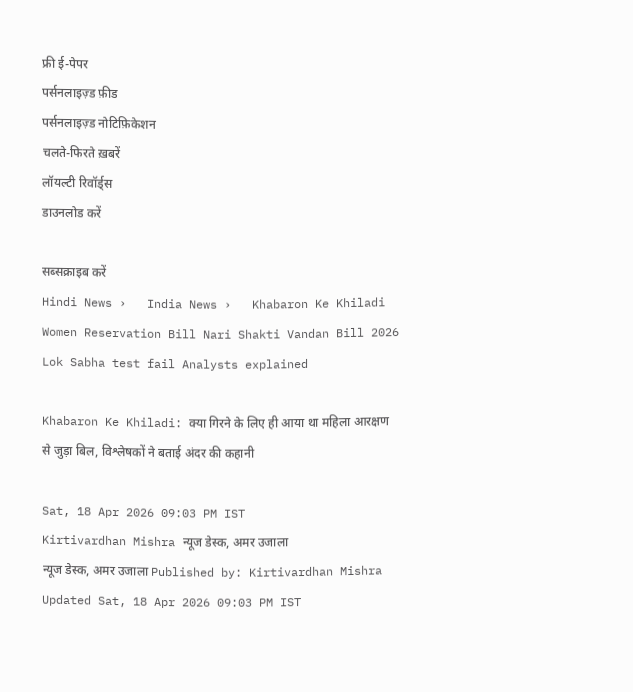फ्री ई-पेपर
पर्सनलाइज़्ड फ़ीड
पर्सनलाइज़्ड नोटिफ़िकेशन
चलते-फिरते ख़बरें
लॉयल्टी रिवॉर्ड्स
डाउनलोड करें

सब्सक्राइब करें
Hindi News ›   India News ›   Khabaron Ke Khiladi Women Reservation Bill Nari Shakti Vandan Bill 2026 Lok Sabha test fail Analysts explained

Khabaron Ke Khiladi: क्या गिरने के लिए ही आया था महिला आरक्षण से जुड़ा बिल, विश्लेषकों ने बताई अंदर की कहानी

Sat, 18 Apr 2026 09:03 PM IST
Kirtivardhan Mishra न्यूज डेस्क, अमर उजाला
न्यूज डेस्क, अमर उजाला Published by: Kirtivardhan Mishra Updated Sat, 18 Apr 2026 09:03 PM IST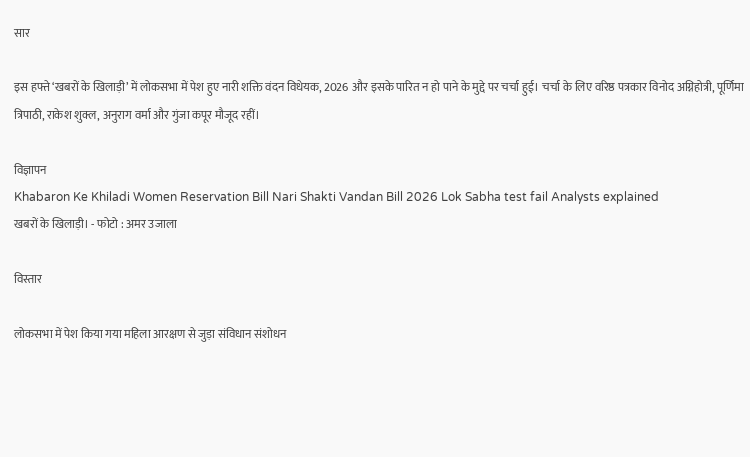सार

इस हफ्ते ‘खबरों के खिलाड़ी’ में लोकसभा में पेश हुए नारी शक्ति वंदन विधेयक, 2026 और इसके पारित न हो पाने के मुद्दे पर चर्चा हुई। चर्चा के लिए वरिष्ठ पत्रकार विनोद अग्निहोत्री, पूर्णिमा त्रिपाठी, राकेश शुक्ल, अनुराग वर्मा और गुंजा कपूर मौजूद रहीं।

विज्ञापन
Khabaron Ke Khiladi Women Reservation Bill Nari Shakti Vandan Bill 2026 Lok Sabha test fail Analysts explained
खबरों के खिलाड़ी। - फोटो : अमर उजाला

विस्तार

लोकसभा में पेश किया गया महिला आरक्षण से जुड़ा संविधान संशोधन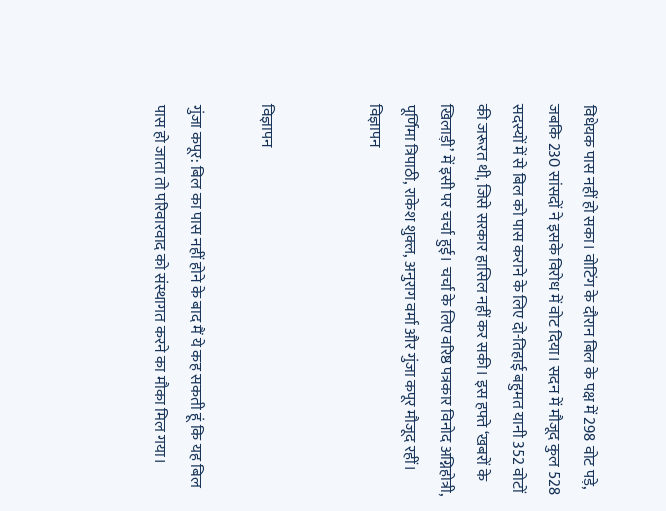विधेयक पास नहीं हो सका। वोटिंग के दौरान बिल के पक्ष में 298 वोट पड़े, जबकि 230 सांसदों ने इसके विरोध में वोट दिया। सदन में मौजूद कुल 528 सदस्यों में से बिल को पास कराने के लिए दो-तिहाई बहुमत यानी 352 वोटों की जरूरत थी, जिसे सरकार हासिल नहीं कर सकी। इस हफ्ते ‘खबरों के खिलाड़ी’ में इसी पर चर्चा हुई। चर्चा के लिए वरिष्ठ पत्रकार विनोद अग्निहोत्री, पूर्णिमा त्रिपाठी, राकेश शुक्ल, अनुराग वर्मा और गुंजा कपूर मौजूद रहीं।
विज्ञापन


विज्ञापन

गुंजा कपूर: बिल का पास नहीं होने के बाद मैं ये कह सकती हूं कि यह बिल पास हो जाता तो परिवारवाद को संस्थागत करने का मौका मिल गया।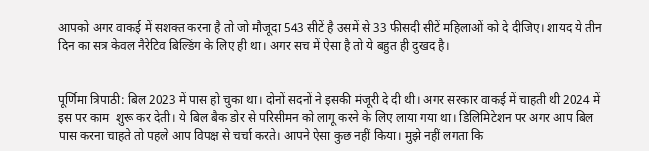आपको अगर वाकई में सशक्त करना है तो जो मौजूदा 543 सीटें है उसमें से 33 फीसदी सीटें महिलाओं को दे दीजिए। शायद ये तीन दिन का सत्र केवल नैरेटिव बिल्डिंग के लिए ही था। अगर सच में ऐसा है तो ये बहुत ही दुखद है।


पूर्णिमा त्रिपाठी: बिल 2023 में पास हो चुका था। दोनों सदनों ने इसकी मंजूरी दे दी थी। अगर सरकार वाकई में चाहती थी 2024 में इस पर काम  शुरू कर देती। ये बिल बैक डोर से परिसीमन को लागू करने के लिए लाया गया था। डिलिमिटेशन पर अगर आप बिल पास करना चाहते तो पहले आप विपक्ष से चर्चा करते। आपने ऐसा कुछ नहीं किया। मुझे नहीं लगता कि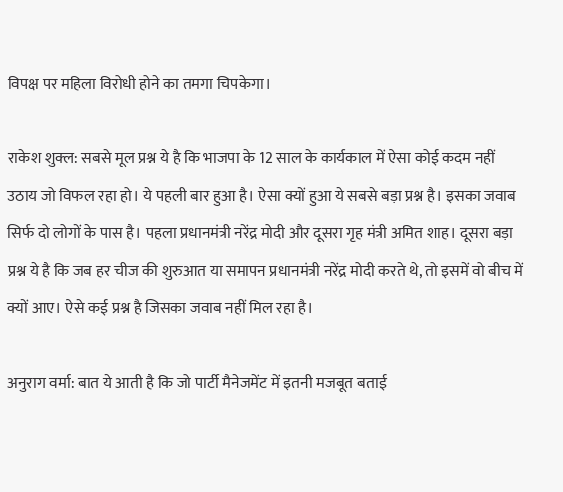विपक्ष पर महिला विरोधी होने का तमगा चिपकेगा।

राकेश शुक्ल: सबसे मूल प्रश्न ये है कि भाजपा के 12 साल के कार्यकाल में ऐसा कोई कदम नहीं उठाय जो विफल रहा हो। ये पहली बार हुआ है। ऐसा क्यों हुआ ये सबसे बड़ा प्रश्न है। इसका जवाब सिर्फ दो लोगों के पास है। पहला प्रधानमंत्री नरेंद्र मोदी और दूसरा गृह मंत्री अमित शाह। दूसरा बड़ा प्रश्न ये है कि जब हर चीज की शुरुआत या समापन प्रधानमंत्री नरेंद्र मोदी करते थे, तो इसमें वो बीच में क्यों आए। ऐसे कई प्रश्न है जिसका जवाब नहीं मिल रहा है।

अनुराग वर्मा: बात ये आती है कि जो पार्टी मैनेजमेंट में इतनी मजबूत बताई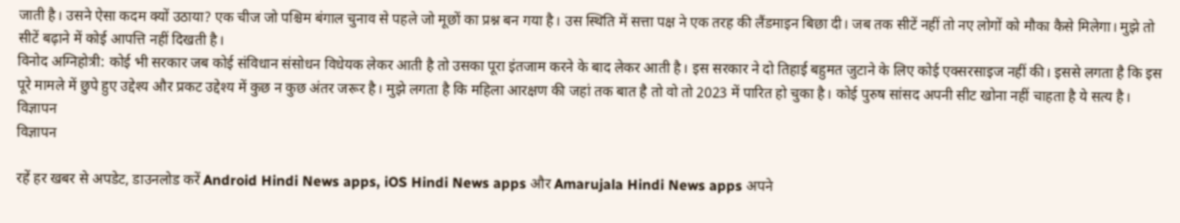जाती है। उसने ऐसा कदम क्यों उठाया? एक चीज जो पश्चिम बंगाल चुनाव से पहले जो मूछों का प्रश्न बन गया है। उस स्थिति में सत्ता पक्ष ने एक तरह की लैंडमाइन बिछा दी। जब तक सीटें नहीं तो नए लोगों को मौका कैसे मिलेगा। मुझे तो सीटें बढ़ाने में कोई आपत्ति नहीं दिखती है।
विनोद अग्निहोत्री: कोई भी सरकार जब कोई संविधान संसोधन विधेयक लेकर आती है तो उसका पूरा इंतजाम करने के बाद लेकर आती है। इस सरकार ने दो तिहाई बहुमत जुटाने के लिए कोई एक्सरसाइज नहीं की। इससे लगता है कि इस पूरे मामले में छुपे हुए उद्देश्य और प्रकट उद्देश्य में कुछ न कुछ अंतर जरूर है। मुझे लगता है कि महिला आरक्षण की जहां तक बात है तो वो तो 2023 में पारित हो चुका है। कोई पुरुष सांसद अपनी सीट खोना नहीं चाहता है ये सत्य है।
विज्ञापन
विज्ञापन

रहें हर खबर से अपडेट, डाउनलोड करें Android Hindi News apps, iOS Hindi News apps और Amarujala Hindi News apps अपने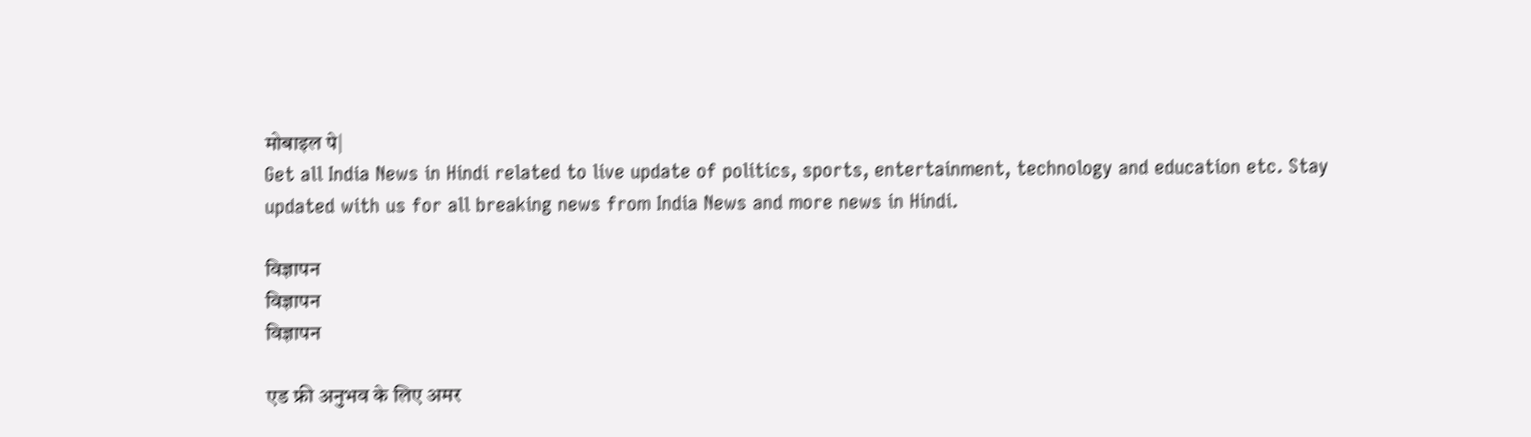मोबाइल पे|
Get all India News in Hindi related to live update of politics, sports, entertainment, technology and education etc. Stay updated with us for all breaking news from India News and more news in Hindi.

विज्ञापन
विज्ञापन
विज्ञापन

एड फ्री अनुभव के लिए अमर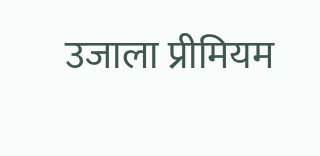उजाला प्रीमियम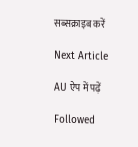सब्सक्राइब करें

Next Article

AU ऐप में पढ़ें

Followed